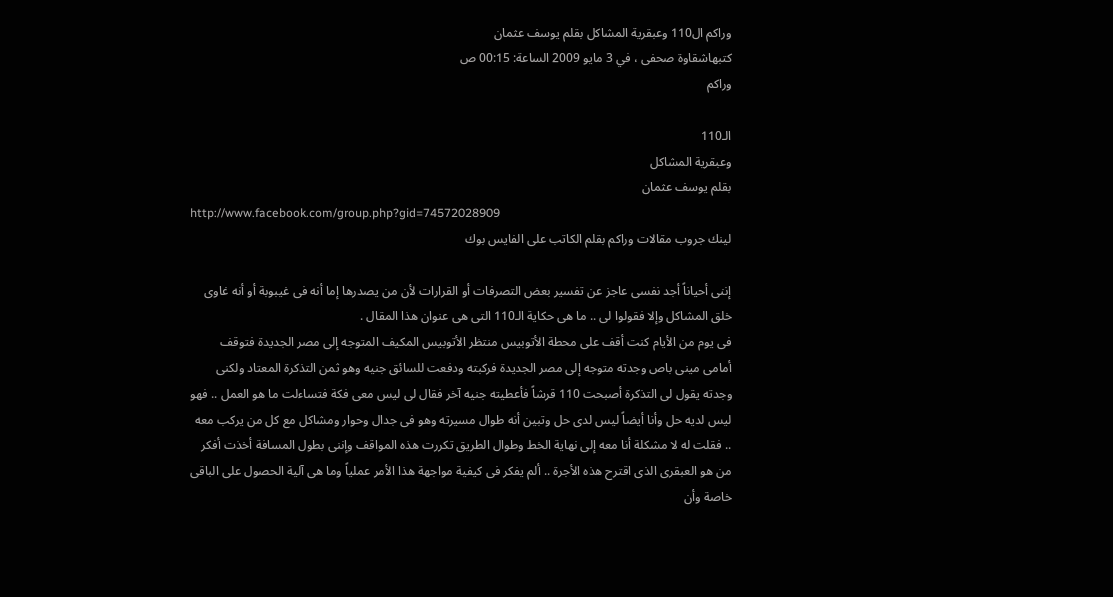وراكم ال110 وعبقرية المشاكل بقلم يوسف عثمان
كتبهاشقاوة صحفى ، في 3 مايو 2009 الساعة: 00:15 ص
وراكم

الـ110
وعبقرية المشاكل
بقلم يوسف عثمان
http://www.facebook.com/group.php?gid=74572028909
لينك جروب مقالات وراكم بقلم الكاتب على الفايس بوك

إننى أحياناً أجد نفسى عاجز عن تفسير بعض التصرفات أو القرارات لأن من يصدرها إما أنه فى غيبوبة أو أنه غاوى خلق المشاكل وإلا فقولوا لى .. ما هى حكاية الـ110 التى هى عنوان هذا المقال .
فى يوم من الأيام كنت أقف على محطة الأتوبيس منتظر الأتوبيس المكيف المتوجه إلى مصر الجديدة فتوقف أمامى مينى باص وجدته متوجه إلى مصر الجديدة فركبته ودفعت للسائق جنيه وهو ثمن التذكرة المعتاد ولكنى وجدته يقول لى التذكرة أصبحت 110 قرشاً فأعطيته جنيه آخر فقال لى ليس معى فكة فتساءلت ما هو العمل .. فهو ليس لديه حل وأنا أيضاً ليس لدى حل وتبين أنه طوال مسيرته وهو فى جدال وحوار ومشاكل مع كل من يركب معه .. فقلت له لا مشكلة أنا معه إلى نهاية الخط وطوال الطريق تكررت هذه المواقف وإننى بطول المسافة أخذت أفكر من هو العبقرى الذى اقترح هذه الأجرة .. ألم يفكر فى كيفية مواجهة هذا الأمر عملياً وما هى آلية الحصول على الباقى خاصة وأن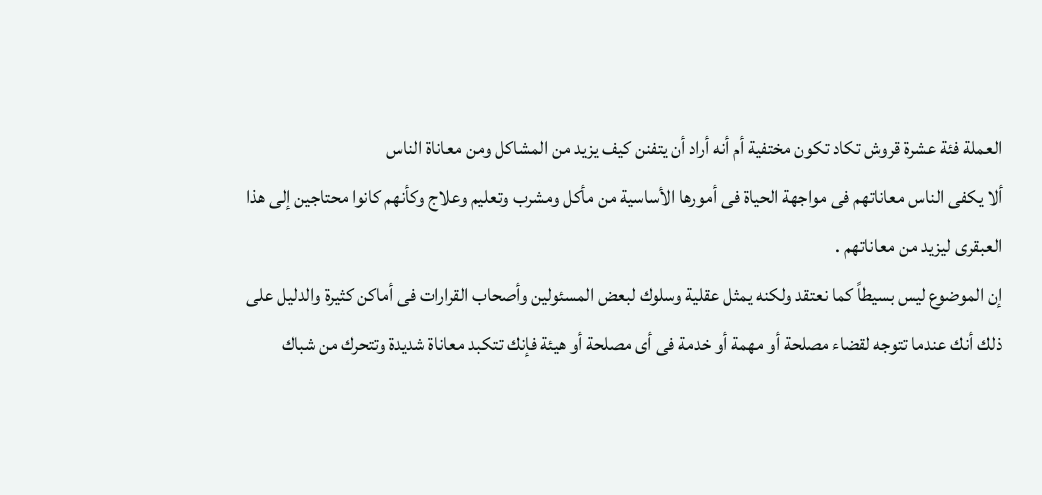العملة فئة عشرة قروش تكاد تكون مختفية أم أنه أراد أن يتفنن كيف يزيد من المشاكل ومن معاناة الناس
ألا يكفى الناس معاناتهم فى مواجهة الحياة فى أمورها الأساسية من مأكل ومشرب وتعليم وعلاج وكأنهم كانوا محتاجين إلى هذا العبقرى ليزيد من معاناتهم .
إن الموضوع ليس بسيطاً كما نعتقد ولكنه يمثل عقلية وسلوك لبعض المسئولين وأصحاب القرارات فى أماكن كثيرة والدليل على ذلك أنك عندما تتوجه لقضاء مصلحة أو مهمة أو خدمة فى أى مصلحة أو هيئة فإنك تتكبد معاناة شديدة وتتحرك من شباك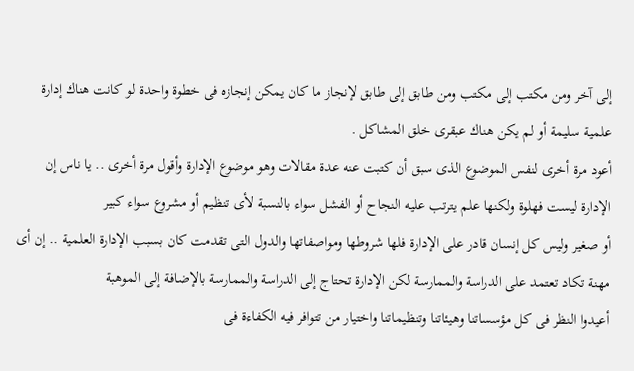إلى آخر ومن مكتب إلى مكتب ومن طابق إلى طابق لإنجاز ما كان يمكن إنجازه فى خطوة واحدة لو كانت هناك إدارة علمية سليمة أو لم يكن هناك عبقرى خلق المشاكل .
أعود مرة أخرى لنفس الموضوع الذى سبق أن كتبت عنه عدة مقالات وهو موضوع الإدارة وأقول مرة أخرى .. يا ناس إن الإدارة ليست فهلوة ولكنها علم يترتب عليه النجاح أو الفشل سواء بالنسبة لأى تنظيم أو مشروع سواء كبير
أو صغير وليس كل إنسان قادر على الإدارة فلها شروطها ومواصفاتها والدول التى تقدمت كان بسبب الإدارة العلمية .. إن أى مهنة تكاد تعتمد على الدراسة والممارسة لكن الإدارة تحتاج إلى الدراسة والممارسة بالإضافة إلى الموهبة
أعيدوا النظر فى كل مؤسساتنا وهيئاتنا وتنظيماتنا واختيار من تتوافر فيه الكفاءة فى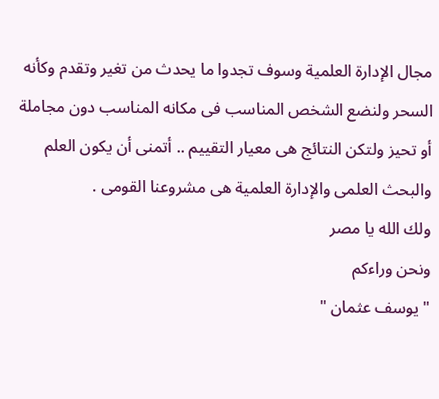مجال الإدارة العلمية وسوف تجدوا ما يحدث من تغير وتقدم وكأنه السحر ولنضع الشخص المناسب فى مكانه المناسب دون مجاملة أو تحيز ولتكن النتائج هى معيار التقييم .. أتمنى أن يكون العلم والبحث العلمى والإدارة العلمية هى مشروعنا القومى .
ولك الله يا مصر
ونحن وراءكم
" يوسف عثمان "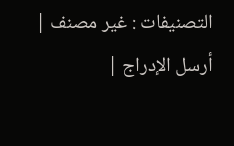التصنيفات : غير مصنف | أرسل الإدراج |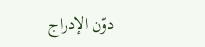دوّن الإدراج